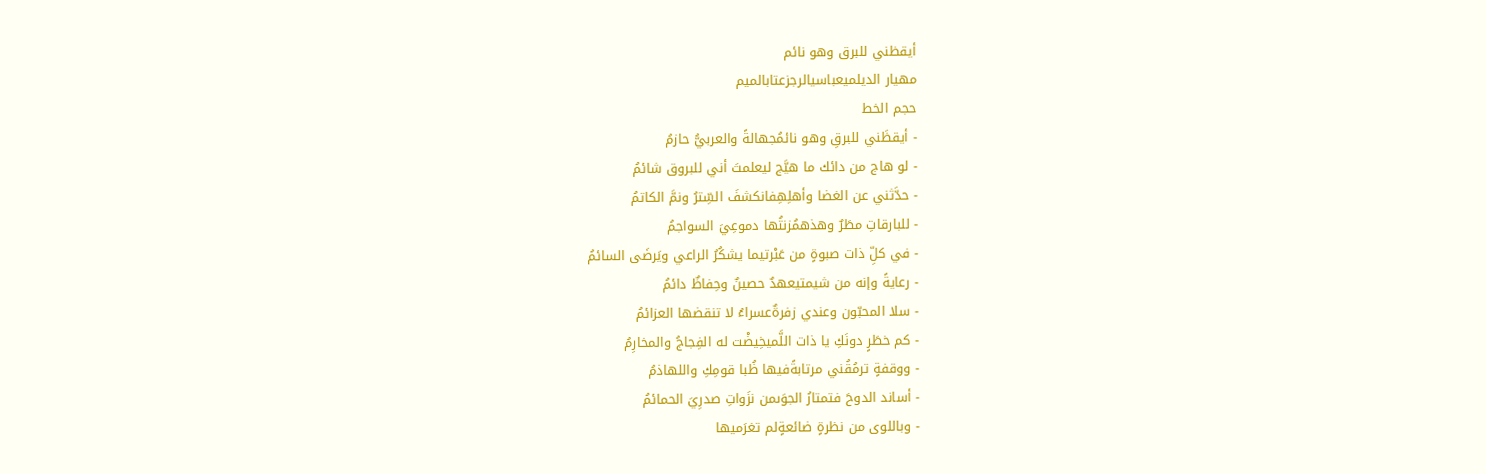أيقظني للبرق وهو نائم
مهيار الديلميعباسيالرجزعتابالميم
حجم الخط
- أيقظَني للبرقِ وهو نائمُجهالةً والعربيُّ حازمُ
- لو هاج من دائك ما هيَّج ليعلمتَ أني للبروق شائمُ
- حدَّثني عن الغضا وأهلِهِفانكشفَ السِّترُ ونمَّ الكاتمُ
- للبارقاتِ مطَرٌ وهذهمُزنتُها دموعِيَ السواجمُ
- في كلِّ ذات صبوةٍ من عَبْرتيما يشكُرُ الراعي ويَرضَى السائمُ
- رعايةً وإنه من شيمتيعهدٌ حصينٌ وحِفاظٌ دائمُ
- سلا المحبّون وعندي زفرةٌعسراءُ لا تنقضها العزائمُ
- كم خطَرٍ دونَكِ يا ذات اللَّميخِيضْت له الفِجاجُ والمخارِمُ
- ووقفةٍ ترمُقُني مرتابةًفيها ظُبا قومِكِ واللهاذمُ
- أساند الدوحَ فتمتارُ الجوَىمن نزَواتِ صدرِيَ الحمائمُ
- وباللوى من نظرةٍ ضائعةٍلم تغرَميها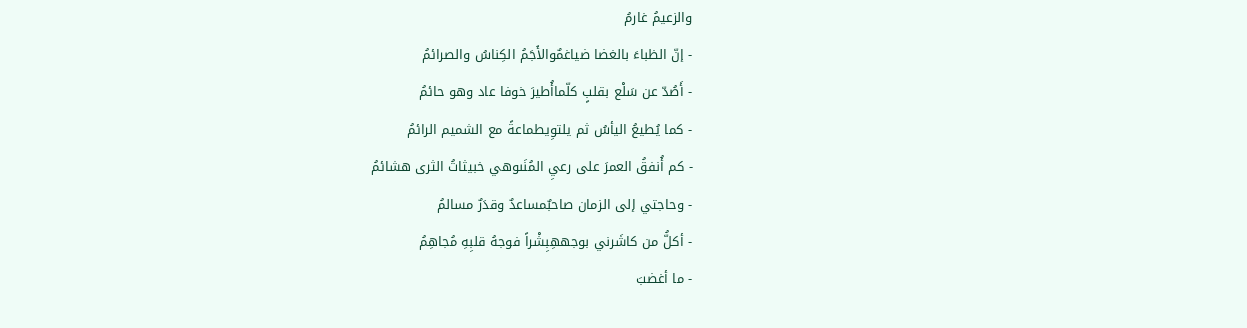والزعيمُ غارمُ
- إنّ الظباءَ بالغضا ضياغمٌوالأَجَمُ الكِناسُ والصرائمُ
- أَصُدّ عن سَلْع بقلبٍ كلّماأُطيرَ خوفا عاد وهو حائمُ
- كما يُطيعُ اليأسُ ثم يلتوِيطماعةً مع الشميم الرائمُ
- كم أُنفقُ العمرَ على رعيِ المُنَىوهي خبيثاتُ الثرى هشائمُ
- وحاجتي إلى الزمان صاحبٌمساعدٌ وقدَرٌ مسالمُ
- أكلُّ من كاشَرني بوجههِبِشْراً فوجهُ قلبِهِ مُجاهِمُ
- ما أغضبَ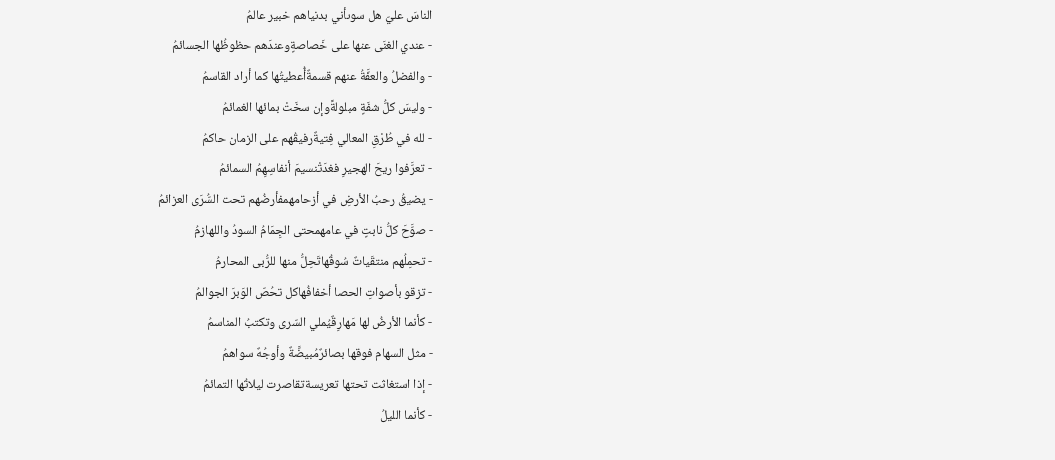الناسَ عليّ هل سوىأني بدنياهم خبير عالمُ
- عندي الغنَى عنها على خَصاصةٍوعندَهم حظوظُها الجسائمُ
- والفضلُ والعفَّةُ عنهم قسمةٌأُعطيتُها كما أراد القاسمُ
- وليسَ كلُّ شفَةٍ مبلولةًوإن سخَتْ بمائها الغمائمُ
- لله في طُرْقِ المعالي فِتيةٌرفيقُهم على الزمان حاكمُ
- تعرَّفوا ريحَ الهجيرِ فغدَتْنسيمَ أنفاسِهِمُ السمائمُ
- يضيقُ رحبُ الأرضِ في أزحامهمفأرضُهم تحت السُّرَى العزائمُ
- صوَّحَ كلُّ نابتٍ في عامهمحتى الجِمَامُ السودُ واللهازمُ
- تحمِلُهم منتقَياتٌ سُوقُهاتَحِلُّ منها للرُّبى المحارمُ
- تزقو بأصواتِ الحصا أخفافُهاكل تحُصّ الوَبرَ الجوالمُ
- كأنما الأرضُ لها مَهارِقٌيُملي السّرى وتكتبُ المناسمُ
- مثل السهام فوقها بصائرٌمُبيضَّةٌ وأوجُهٌ سواهمُ
- إذا استغاثت تحتها تعريسةتقاصرت ليلاتُها التمائمُ
- كأنما الليلُ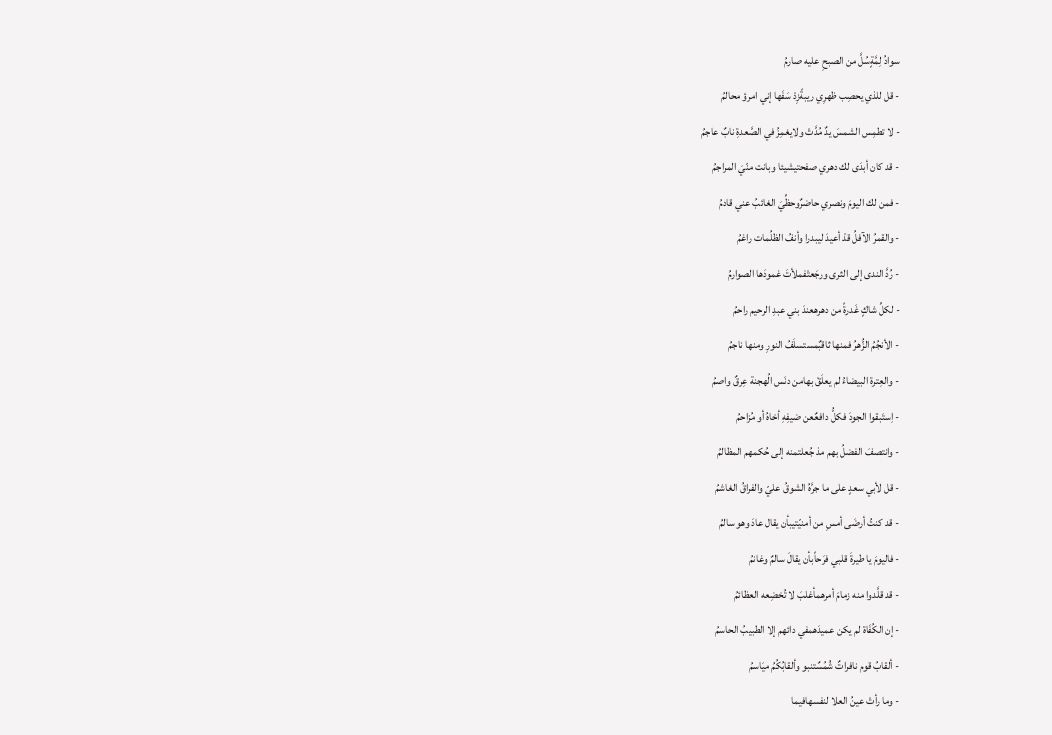سوادُ لِمَّةٍسُلَّ من الصبحِ عليه صارمُ
- قل للذي يحصِب ظهرِي ريبةًزِدْ سَفَها إني امرؤ محالمُ
- لا تطمِس الشمسَ يدٌ مُدَّتْ ولايغمِزُ في الصَّعدةِ نابٌ عاجمُ
- قد كان أبدَى لك دهري صفحتيشيئا وبانت منّيَ المراجمُ
- فمن لك اليومَ ونصري حاضرٌوحظِّيَ الغائبُ عني قادمُ
- والقمرُ الآفلُ قدْ أعيدَ ليبدرا وأنفُ الظلُمات راغمُ
- رُدَّ الندى إلى الثرى ورجَعتْفملأتَ غمودَها الصوارمُ
- لكلِّ شاكٍ غَدرةً من دهرهعندَ بني عبدِ الرحيم راحمُ
- الأنجُمُ الزُّهرُ فمنها ثاقبٌمستسلَفُ النورِ ومنها ناجمُ
- والعِترة البيضاءُ لم يعلَقْ بهامن دنَس الُهجنة عِرقٌ واصمُ
- اِستَبقوا الجودَ فكلُّ دافعٌعن ضيفِهِ أخاهُ أو مُزاحمُ
- وانتصفَ الفضلُ بهم مذ جُعلتمنه إلى حُكمهم المظالمُ
- قل لأبي سعدٍ على ما جرَّهُ الشوقُ عليّ والفراقُ الغاشمُ
- قد كنتُ أرضَى أمسِ من أمنيّتيبأن يقال عادَ وهو سالمُ
- فاليومَ يا طيرةَ قلبي فرَحاًبأن يقالَ سالمٌ وغانمُ
- قد قلَّدوا منه زمامَ أمرهمأغلبَ لا تُخضِعه العظائمُ
- إن الكُفَاة لم يكن عميدَهمفي دائهم إلا الطبيبُ الحاسمُ
- ألقابُ قوم نافراتٌ شُمُسٌتنبو وألقابُكُمُ ميَاسمُ
- وما رأتْ عينُ العلا لنفسهافيما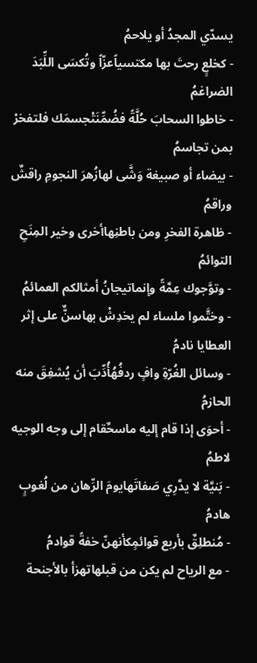يسدّي المجدُ أو يلاحمُ
- كخلعٍ رحتَ بها مكتسياًعزّاً وتُكسَى اللِّبَدَ الضراغمُ
- خاطوا السحابَ حُلَّةً فضُمِّنَتْجسمَك فلتفخرْ بمن تجاسمُ
- بيضاء أو صبيغة وَشَّى لهازُهرَ النجومِ راقشٌ وراقمُ
- ظاهرة الفخرِ ومن باطنِهاأخرى وخير المِنَحِ التوائمُ
- وتوَّجوك عِمَّةً وإنماتيجانُ أمثالكم العمائمُ
- وختَّموا ملساء لم يخدِشْ بهاسنٌّ على إثر العطايا نادمُ
- وسائل الغُرّةِ وافٍ ردفُهُأُدِّبَ أن يُشفِقَ منه الحازمُ
- أحوَى إذا قام إليه ماسحٌقام إلى وجه الوجيه لاطمُ
- بَنيَّة لا يدَّرِي صَفاتَهايومَ الرِّهان من لُغوبٍ هادمُ
- مُنطلِقٌ بأربع قوائمٍكأنهنّ خفةً قوادمُ
- مع الرياح لم يكن من قبلهاتهزأ بالأجنحة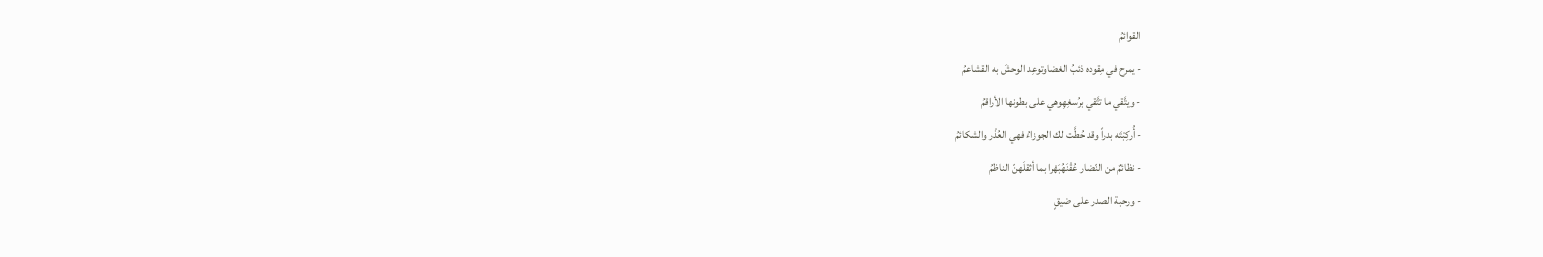القوائمُ
- يمرح في مِقوده ذئبُ الغضاوتوعِد الوحشَ به القشاعمُ
- ويتَّقي ما تتَّقي برُسغِهِوهي على بطونها الأراقمُ
- أُركِبْتَه بدراً وقد حُطَّت لك الجوزاءُ فهي العُذْر والشكائمُ
- نظائمٌ من النّضار عُقْنَهُبَهْرا بما أثقلَهنّ الناظمُ
- ورحبة الصدر على ضيقٍ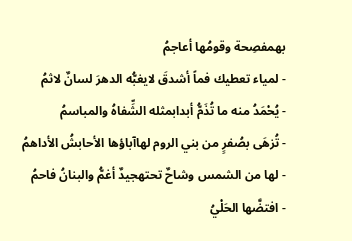بهمفصِحة وقومُها أعاجمُ
- لمياء تعطيك فماً أشدقَ لايغبُّه الدهرَ لسانٌ لاثمُ
- يُحْمَدُ منه ما تُذَمُّ أبدابمثله الشِّفاهُ والمباسمُ
- تُزهَى بصُفرٍ من بني الروم لهاآباؤها الأحابشُ الأداهمُ
- لها من الشمس وشاحٌ تحتهجيدٌ أغمُّ والبنانُ فاحمُ
- افتضَّها الحَلْيُ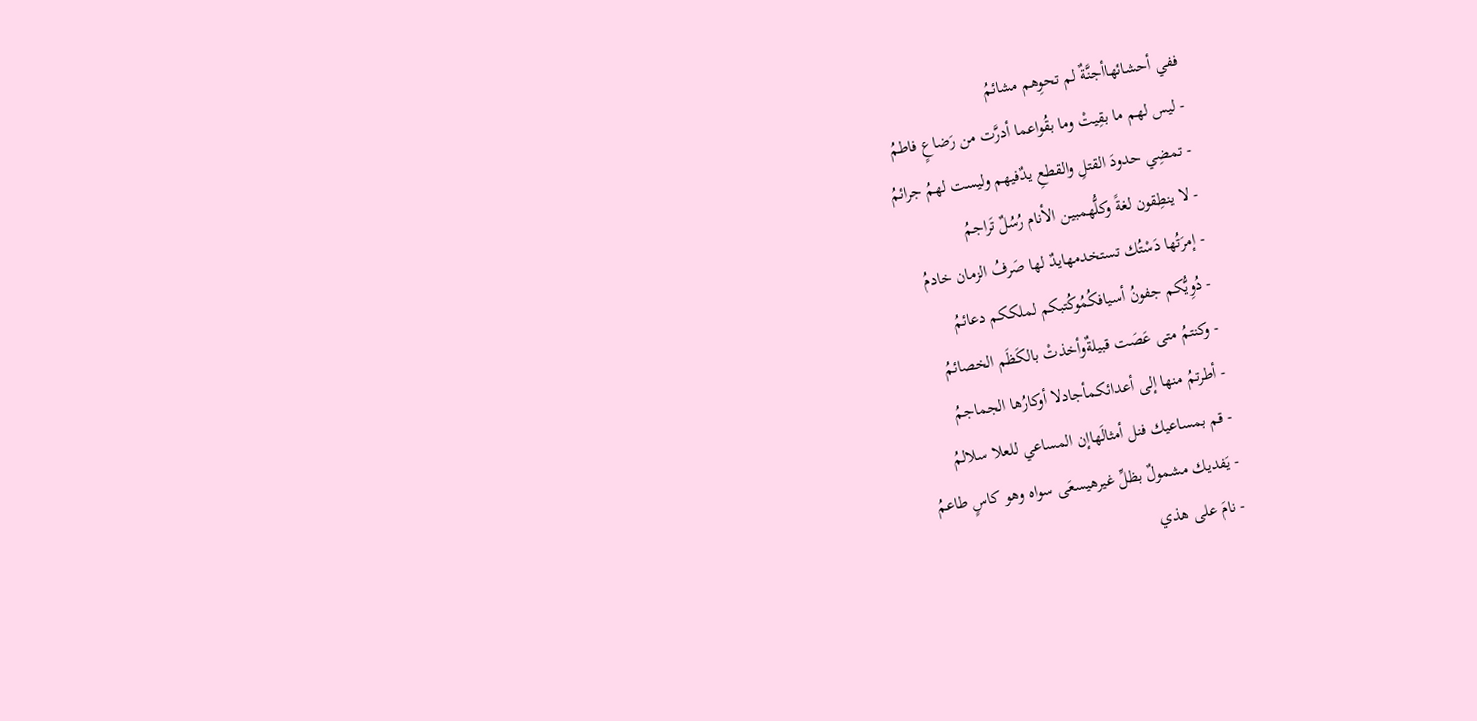ففي أحشائهاأجنَّةٌ لم تحوِهم مشائمُ
- ليس لهم ما بقِيتْ وما بقُواعما أدرَّت من رَضاعٍ فاطمُ
- تمضِي حدودَ القتلِ والقطعِ يدٌفيهم وليست لهمُ جرائمُ
- لا ينطِقون لغةً وكلُّهمبين الأنام رُسُلٌ تَراجمُ
- إمرَتُها دَسْتُك تستخدمهايدٌ لها صَرفُ الزمان خادمُ
- دُوِيُّكم جفونُ أسيافكُمُوكُتبكم لملككم دعائمُ
- وكنتمُ متى عَصَت قبيلةٌوأخذتْ بالكَظَم الخصائمُ
- أطرتمُ منها إلى أعدائكمأجادلا أوكارُها الجماجمُ
- قم بمساعيك فنل أمثالَهاإن المساعي للعلا سلالمُ
- يَفديك مشمولٌ بظلِّ غيرهيسعَى سواه وهو كاسٍ طاعمُ
- نامَ على هذي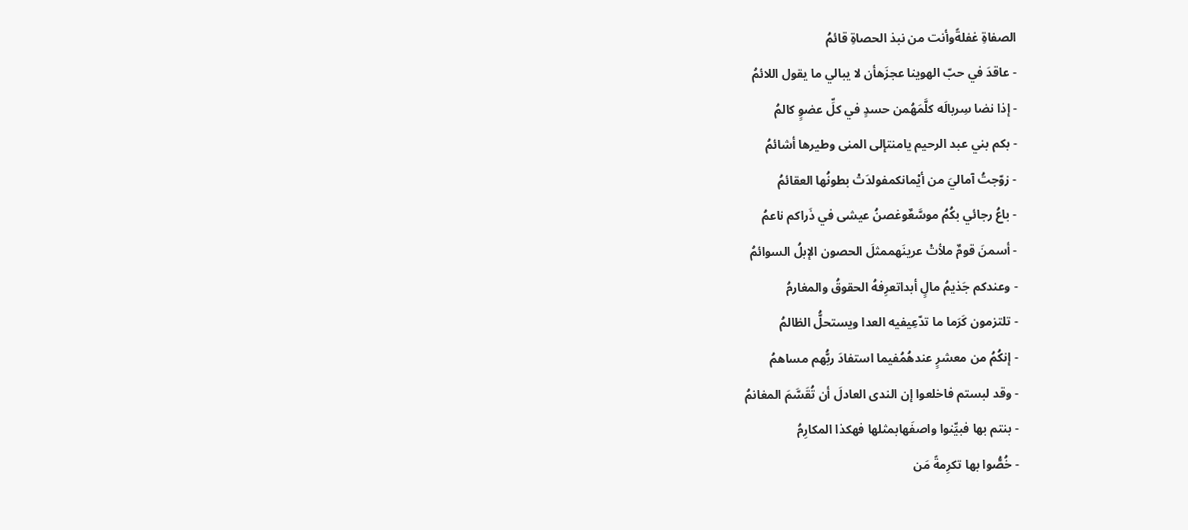الصفاةِ غفلةًوأنت من نبذ الحصاةِ قائمُ
- عاقدَ في حبّ الهوينا عجزَهأن لا يبالي ما يقول اللائمُ
- إذا نضا سِربالَه كلَّمَهُمن حسدٍ في كلِّ عضوٍ كالمُ
- بكم بني عبد الرحيم يامنتإلى المنى وطيرها أشائمُ
- زوّجتُ آماليَ من أيْمانكمفولدَتْ بطونُها العقائمُ
- باعُ رجائي بكُمُ موسَّعٌوغصنُ عيشى في ذَراكم ناعمُ
- أسمنَ قومٌ ملأتْ عرينَهممثلَ الحصون الإبلُ السوائمُ
- وعندكم جَذيمُ مالٍ أبداتعرِفهُ الحقوقُ والمغارمُ
- تلتزمون كَرَما ما تدّعِيفيه العدا ويستحلُّ الظالمُ
- إنكُمُ من معشرٍ عندهُمُفيما استفادَ ربُّهم مساهمُ
- وقد لبستم فاخلعوا إن الندى العادلَ أن تُقَسَّمَ المغانمُ
- بنتم بها فبيِّنوا واصفَهابمثلها فهكذا المكارِمُ
- خُصُّوا بها تكرِمةً مَن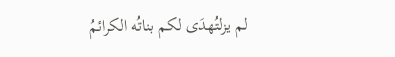لم يزلتُهدَى لكم بناتُه الكرائمُ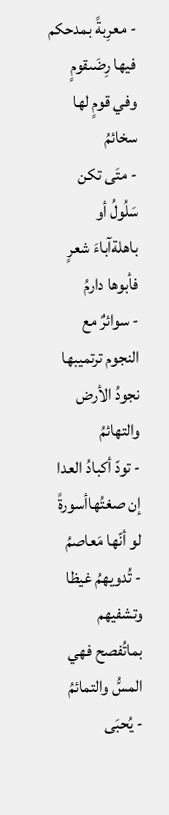- معرِبةً بمدحكم فيها رِضَىقومٍ وفي قومٍ لها سخائمُ
- متَى تكن سَلُولُ أو باهلةآباءَ شعرٍ فأبوها دارمُ
- سوائرٌ مع النجوم ترتميبها نجودُ الأرض والتهائمُ
- تودّ أكبادُ العدا إن صغتُهاأسورةً لو أنّها مَعاصمُ
- تُدويهمُ غيظا وتشفيهم بماتُفصح فهي المسُّ والتمائمُ
- يُحبَى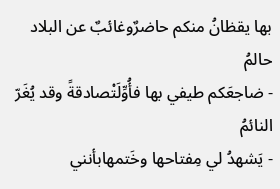بها يقظانُ منكم حاضرٌوغائبٌ عن البلاد حالمُ
- ضاجعَكم طيفي بها فأُوِّلَتْصادقةً وقد يُغَرّ النائمُ
- يَشهدُ لي مِفتاحها وخَتمهابأنني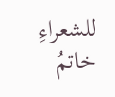للشعراءِ خاتمُ